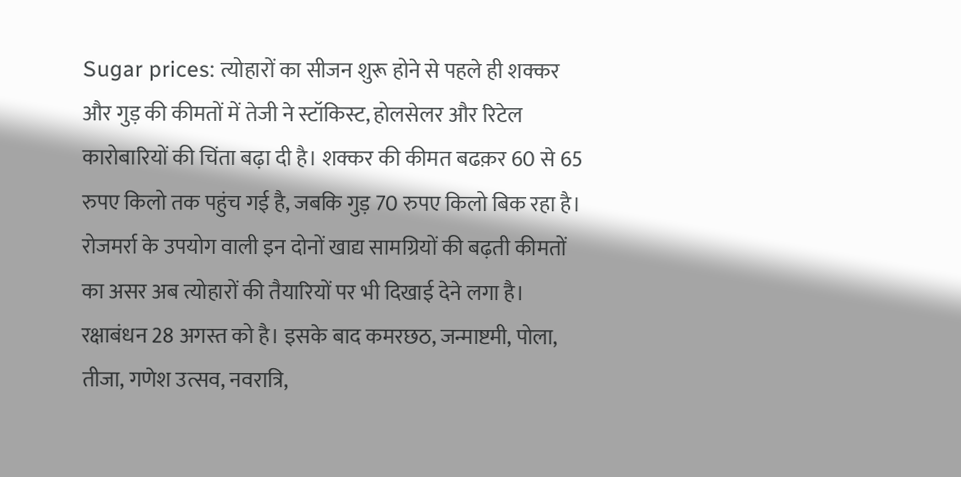Sugar prices: त्योहारों का सीजन शुरू होने से पहले ही शक्कर और गुड़ की कीमतों में तेजी ने स्टॉकिस्ट, होलसेलर और रिटेल कारोबारियों की चिंता बढ़ा दी है। शक्कर की कीमत बढक़र 60 से 65 रुपए किलो तक पहुंच गई है, जबकि गुड़ 70 रुपए किलो बिक रहा है। रोजमर्रा के उपयोग वाली इन दोनों खाद्य सामग्रियों की बढ़ती कीमतों का असर अब त्योहारों की तैयारियों पर भी दिखाई देने लगा है। रक्षाबंधन 28 अगस्त को है। इसके बाद कमरछठ, जन्माष्टमी, पोला, तीजा, गणेश उत्सव, नवरात्रि,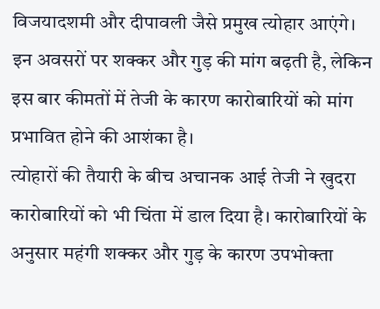विजयादशमी और दीपावली जैसे प्रमुख त्योहार आएंगे। इन अवसरों पर शक्कर और गुड़ की मांग बढ़ती है, लेकिन इस बार कीमतों में तेजी के कारण कारोबारियों को मांग प्रभावित होने की आशंका है।
त्योहारों की तैयारी के बीच अचानक आई तेजी ने खुदरा कारोबारियों को भी चिंता में डाल दिया है। कारोबारियों के अनुसार महंगी शक्कर और गुड़ के कारण उपभोक्ता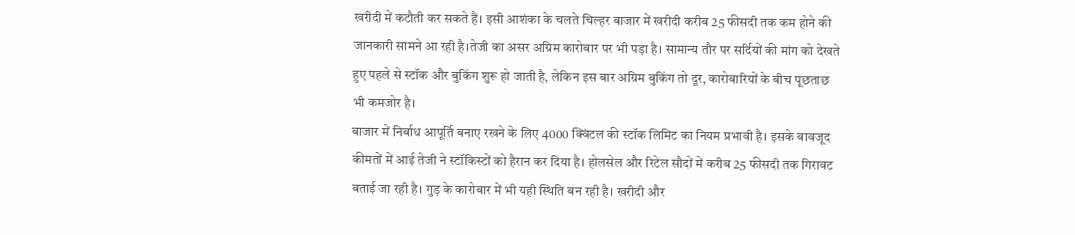खरीदी में कटौती कर सकते हैं। इसी आशंका के चलते चिल्हर बाजार में खरीदी करीब 25 फीसदी तक कम होने की जानकारी सामने आ रही है।तेजी का असर अग्रिम कारोबार पर भी पड़ा है। सामान्य तौर पर सर्दियों की मांग को देखते हुए पहले से स्टॉक और बुकिंग शुरू हो जाती है, लेकिन इस बार अग्रिम बुकिंग तो दूर, कारोबारियों के बीच पूछताछ भी कमजोर है।
बाजार में निर्बाध आपूर्ति बनाए रखने के लिए 4000 क्विंटल की स्टॉक लिमिट का नियम प्रभावी है। इसके बावजूद कीमतों में आई तेजी ने स्टॉकिस्टों को हैरान कर दिया है। होलसेल और रिटेल सौदों में करीब 25 फीसदी तक गिरावट बताई जा रही है। गुड़ के कारोबार में भी यही स्थिति बन रही है। खरीदी और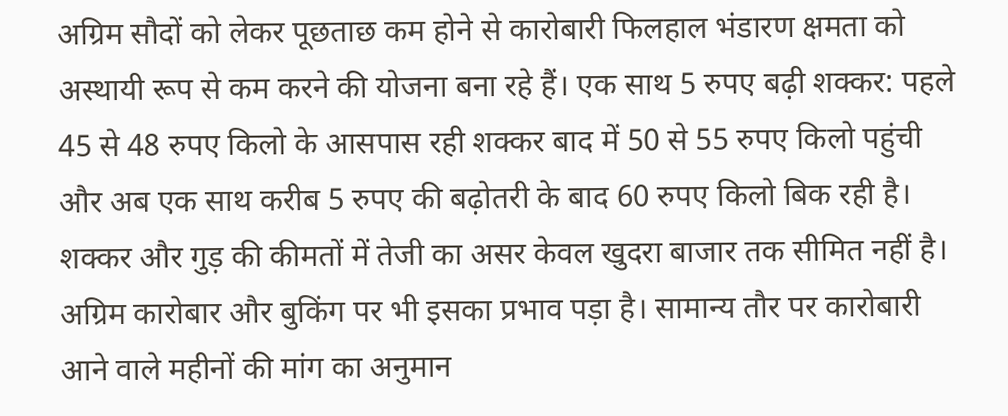अग्रिम सौदों को लेकर पूछताछ कम होने से कारोबारी फिलहाल भंडारण क्षमता को अस्थायी रूप से कम करने की योजना बना रहे हैं। एक साथ 5 रुपए बढ़ी शक्कर: पहले 45 से 48 रुपए किलो के आसपास रही शक्कर बाद में 50 से 55 रुपए किलो पहुंची और अब एक साथ करीब 5 रुपए की बढ़ोतरी के बाद 60 रुपए किलो बिक रही है।
शक्कर और गुड़ की कीमतों में तेजी का असर केवल खुदरा बाजार तक सीमित नहीं है। अग्रिम कारोबार और बुकिंग पर भी इसका प्रभाव पड़ा है। सामान्य तौर पर कारोबारी आने वाले महीनों की मांग का अनुमान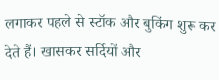लगाकर पहले से स्टॉक और बुकिंग शुरू कर देते हैं। खासकर सर्दियों और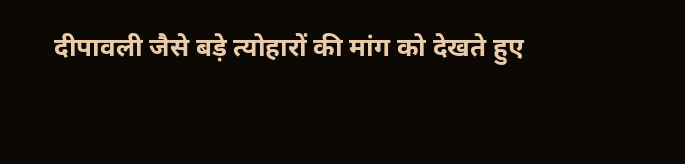दीपावली जैसे बड़े त्योहारों की मांग को देखते हुए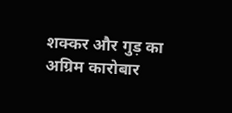शक्कर और गुड़ का अग्रिम कारोबार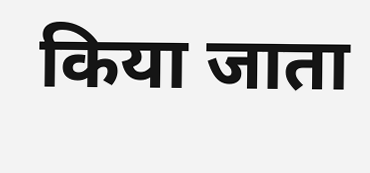किया जाता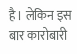है। लेकिन इस बार कारोबारी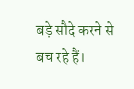बड़े सौदे करने से बच रहे हैं।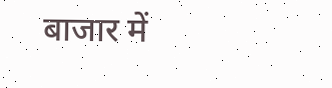बाजार में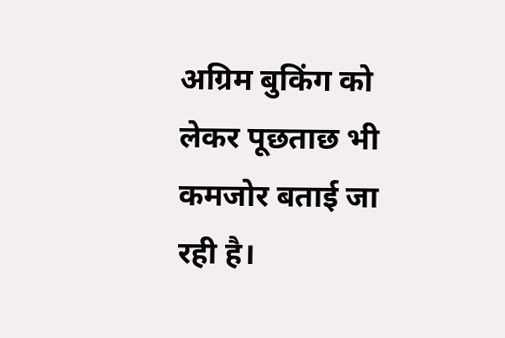अग्रिम बुकिंग को लेकर पूछताछ भी कमजोर बताई जा रही है।